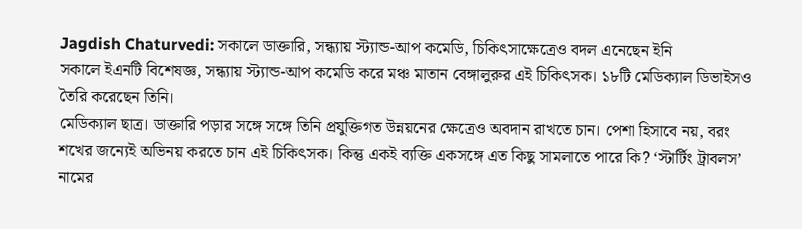Jagdish Chaturvedi: সকালে ডাক্তারি, সন্ধ্যায় স্ট্যান্ড-আপ কমেডি, চিকিৎসাক্ষেত্রেও বদল এনেছেন ইনি
সকালে ইএনটি বিশেষজ্ঞ, সন্ধ্যায় স্ট্যান্ড-আপ কমেডি করে মঞ্চ মাতান বেঙ্গালুরুর এই চিকিৎসক। ১৮টি মেডিক্যাল ডিভাইসও তৈরি করেছেন তিনি।
মেডিক্যাল ছাত্র। ডাক্তারি পড়ার সঙ্গে সঙ্গে তিনি প্রযুক্তিগত উন্নয়নের ক্ষেত্রেও অবদান রাখতে চান। পেশা হিসাবে নয়, বরং শখের জন্যেই অভিনয় করতে চান এই চিকিৎসক। কিন্তু একই ব্যক্তি একসঙ্গে এত কিছু সামলাতে পারে কি? ‘স্টার্টিং ট্রাবলস’ নামের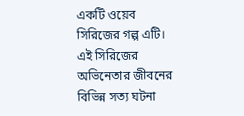একটি ওয়েব সিরিজের গল্প এটি।
এই সিরিজের অভিনেতার জীবনের বিভিন্ন সত্য ঘটনা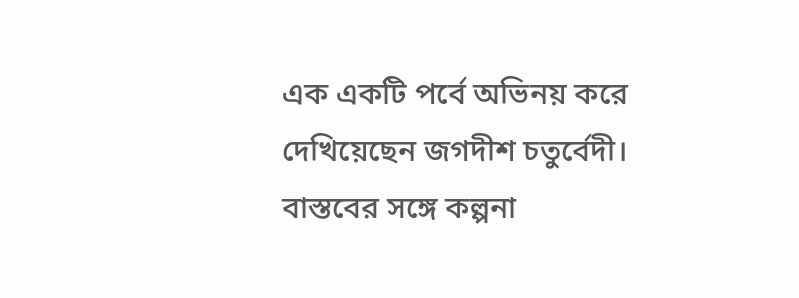এক একটি পর্বে অভিনয় করে দেখিয়েছেন জগদীশ চতুর্বেদী। বাস্তবের সঙ্গে কল্পনা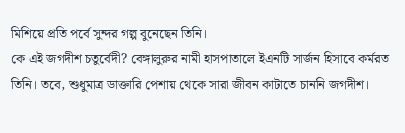মিশিয়ে প্রতি পর্বে সুন্দর গল্প বুনেছেন তিনি।
কে এই জগদীশ চতুর্বেদী? বেঙ্গালুরুর নামী হাসপাতালে ইএনটি সার্জন হিসাবে কর্মরত তিনি। তবে, শুধুমাত্র ডাক্তারি পেশায় থেকে সারা জীবন কাটাতে চাননি জগদীশ।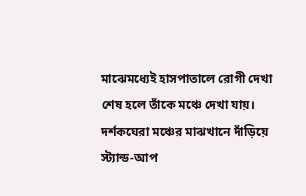মাঝেমধ্যেই হাসপাতালে রোগী দেখা শেষ হলে তাঁকে মঞ্চে দেখা যায়।
দর্শকঘেরা মঞ্চের মাঝখানে দাঁড়িয়ে স্ট্যান্ড-আপ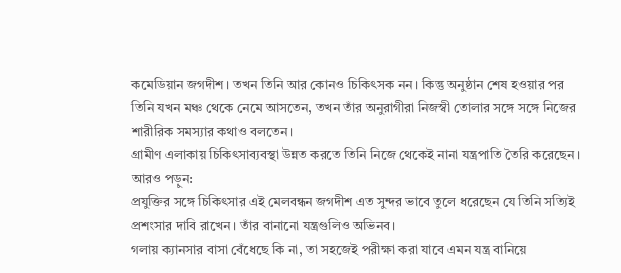কমেডিয়ান জগদীশ। তখন তিনি আর কোনও চিকিৎসক নন। কিন্তু অনুষ্ঠান শেষ হওয়ার পর তিনি যখন মঞ্চ থেকে নেমে আসতেন, তখন তাঁর অনুরাগীরা নিজস্বী তোলার সঙ্গে সঙ্গে নিজের শারীরিক সমস্যার কথাও বলতেন।
গ্রামীণ এলাকায় চিকিৎসাব্যবস্থা উন্নত করতে তিনি নিজে থেকেই নানা যন্ত্রপাতি তৈরি করেছেন।
আরও পড়ুন:
প্রযুক্তির সঙ্গে চিকিৎসার এই মেলবন্ধন জগদীশ এত সুন্দর ভাবে তুলে ধরেছেন যে তিনি সত্যিই প্রশংসার দাবি রাখেন। তাঁর বানানো যন্ত্রগুলিও অভিনব।
গলায় ক্যানসার বাসা বেঁধেছে কি না, তা সহজেই পরীক্ষা করা যাবে এমন যন্ত্র বানিয়ে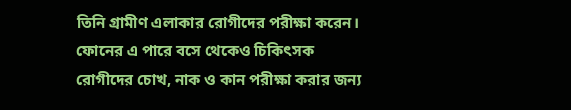তিনি গ্রামীণ এলাকার রোগীদের পরীক্ষা করেন।
ফোনের এ পারে বসে থেকেও চিকিৎসক রোগীদের চোখ, নাক ও কান পরীক্ষা করার জন্য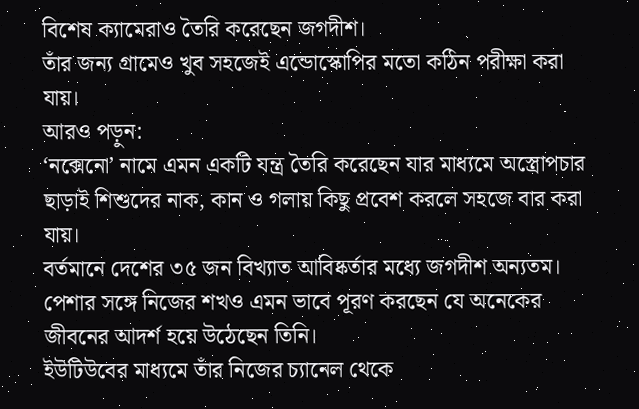বিশেষ ক্যামেরাও তৈরি করেছেন জগদীশ।
তাঁর জন্য গ্রামেও খুব সহজেই এন্ডোস্কোপির মতো কঠিন পরীক্ষা করা যায়।
আরও পড়ুন:
‘নক্সেনো’ নামে এমন একটি যন্ত্র তৈরি করেছেন যার মাধ্যমে অস্ত্রোপচার ছাড়াই শিশুদের নাক, কান ও গলায় কিছু প্রবেশ করলে সহজে বার করা যায়।
বর্তমানে দেশের ৩৫ জন বিখ্যাত আবিষ্কর্তার মধ্যে জগদীশ অন্যতম। পেশার সঙ্গে নিজের শখও এমন ভাবে পূরণ করছেন যে অনেকের জীবনের আদর্শ হয়ে উঠেছেন তিনি।
ইউটিউবের মাধ্যমে তাঁর নিজের চ্যানেল থেকে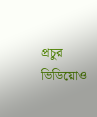প্রচুর ভিডিয়োও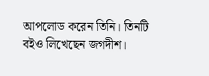আপলোড করেন তিনি। তিনটি বইও লিখেছেন জগদীশ।